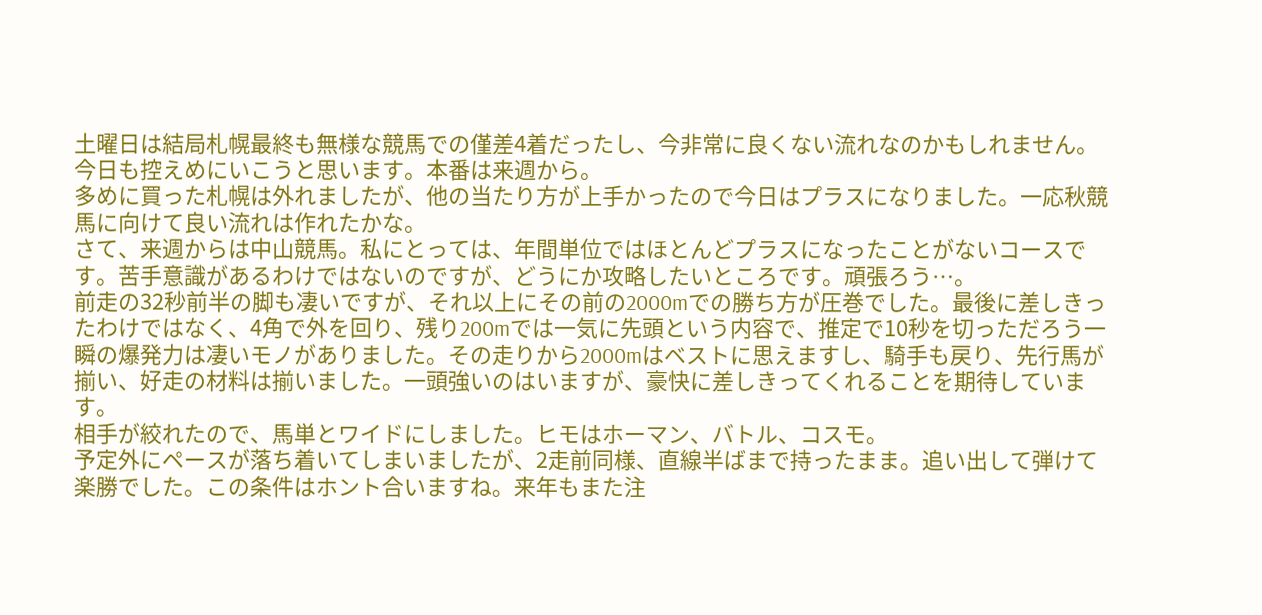土曜日は結局札幌最終も無様な競馬での僅差4着だったし、今非常に良くない流れなのかもしれません。今日も控えめにいこうと思います。本番は来週から。
多めに買った札幌は外れましたが、他の当たり方が上手かったので今日はプラスになりました。一応秋競馬に向けて良い流れは作れたかな。
さて、来週からは中山競馬。私にとっては、年間単位ではほとんどプラスになったことがないコースです。苦手意識があるわけではないのですが、どうにか攻略したいところです。頑張ろう…。
前走の32秒前半の脚も凄いですが、それ以上にその前の2000mでの勝ち方が圧巻でした。最後に差しきったわけではなく、4角で外を回り、残り200mでは一気に先頭という内容で、推定で10秒を切っただろう一瞬の爆発力は凄いモノがありました。その走りから2000mはベストに思えますし、騎手も戻り、先行馬が揃い、好走の材料は揃いました。一頭強いのはいますが、豪快に差しきってくれることを期待しています。
相手が絞れたので、馬単とワイドにしました。ヒモはホーマン、バトル、コスモ。
予定外にペースが落ち着いてしまいましたが、2走前同様、直線半ばまで持ったまま。追い出して弾けて楽勝でした。この条件はホント合いますね。来年もまた注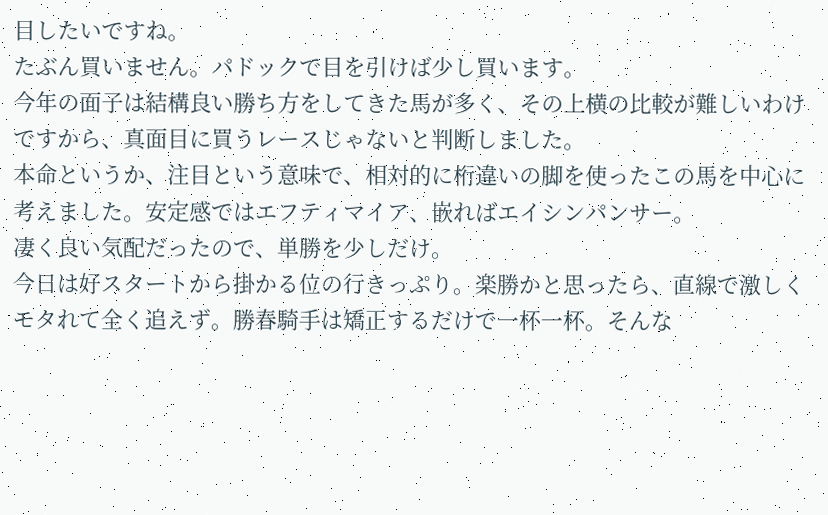目したいですね。
たぶん買いません。パドックで目を引けば少し買います。
今年の面子は結構良い勝ち方をしてきた馬が多く、その上横の比較が難しいわけですから、真面目に買うレースじゃないと判断しました。
本命というか、注目という意味で、相対的に桁違いの脚を使ったこの馬を中心に考えました。安定感ではエフティマイア、嵌ればエイシンパンサー。
凄く良い気配だったので、単勝を少しだけ。
今日は好スタートから掛かる位の行きっぷり。楽勝かと思ったら、直線で激しくモタれて全く追えず。勝春騎手は矯正するだけで一杯一杯。そんな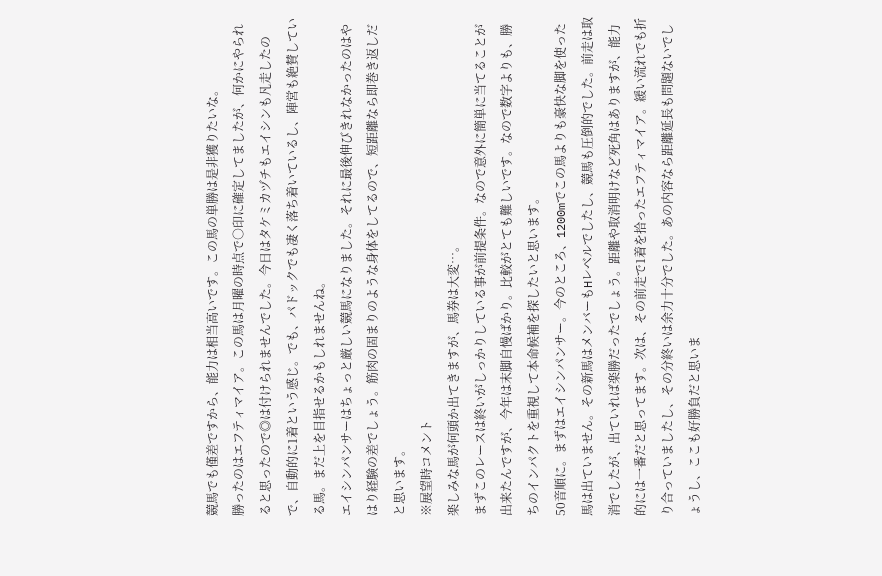競馬でも僅差ですから、能力は相当高いです。この馬の単勝は是非獲りたいな。
勝ったのはエフティマイア。この馬は月曜の時点で○印に確定してましたが、何かにやられると思ったので◎は付けられませんでした。今日はタケミカヅチもエイシンも凡走したので、自動的に1着という感じ。でも、パドックでも凄く落ち着いているし、陣営も絶賛している馬。まだ上を目指せるかもしれませんね。
エイシンパンサーはちょっと厳しい競馬になりました。それに最後伸びきれなかったのはやはり経験の差でしょう。筋肉の固まりのような身体をしてるので、短距離なら即巻き返しだと思います。
※展望時コメント
楽しみな馬が何頭か出てきますが、馬券は大変…。
まずこのレースは終いがしっかりしている事が前提条件。なので意外に簡単に当てることが出来たんですが、今年は末脚自慢ばかり。比較がとても難しいです。なので数字よりも、勝ちのインパクトを重視して本命候補を探したいと思います。
50音順に。まずはエイシンパンサー。今のところ、1200mでこの馬よりも豪快な脚を使った馬は出ていません。その新馬はメンバーもHレベルでしたし、競馬も圧倒的でした。前走は取消でしたが、出ていれば楽勝だったでしょう。距離や取消明けなど死角はありますが、能力的には一番だと思ってます。次は、その前走で1着を拾ったエフティマイア。緩い流れでも折り合っていましたし、その分終いは余力十分でした。あの内容なら距離延長も問題ないでしょうし、ここも好勝負だと思いま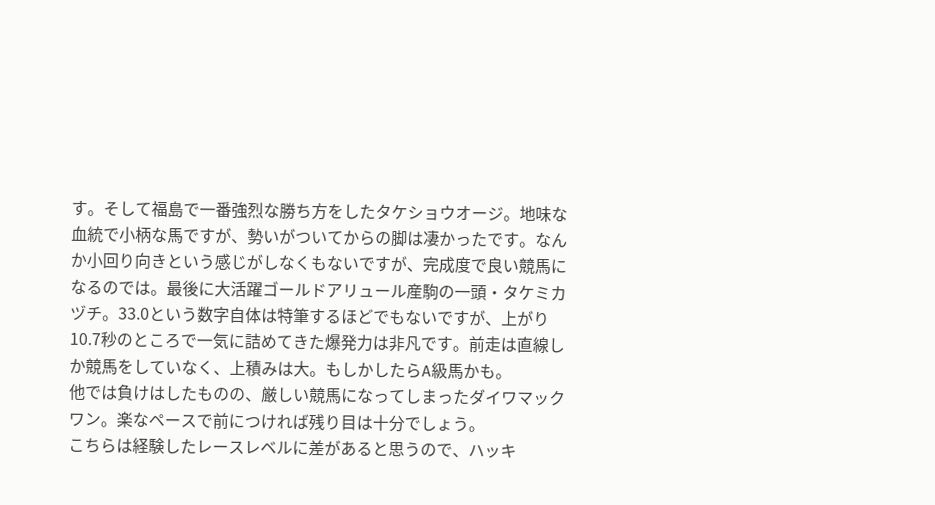す。そして福島で一番強烈な勝ち方をしたタケショウオージ。地味な血統で小柄な馬ですが、勢いがついてからの脚は凄かったです。なんか小回り向きという感じがしなくもないですが、完成度で良い競馬になるのでは。最後に大活躍ゴールドアリュール産駒の一頭・タケミカヅチ。33.0という数字自体は特筆するほどでもないですが、上がり10.7秒のところで一気に詰めてきた爆発力は非凡です。前走は直線しか競馬をしていなく、上積みは大。もしかしたらA級馬かも。
他では負けはしたものの、厳しい競馬になってしまったダイワマックワン。楽なペースで前につければ残り目は十分でしょう。
こちらは経験したレースレベルに差があると思うので、ハッキ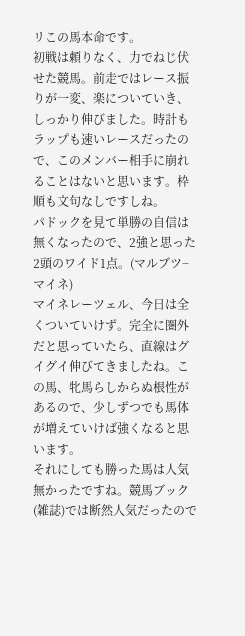リこの馬本命です。
初戦は頼りなく、力でねじ伏せた競馬。前走ではレース振りが一変、楽についていき、しっかり伸びました。時計もラップも速いレースだったので、このメンバー相手に崩れることはないと思います。枠順も文句なしですしね。
パドックを見て単勝の自信は無くなったので、2強と思った2頭のワイド1点。(マルブツ−マイネ)
マイネレーツェル、今日は全くついていけず。完全に圏外だと思っていたら、直線はグイグイ伸びてきましたね。この馬、牝馬らしからぬ根性があるので、少しずつでも馬体が増えていけば強くなると思います。
それにしても勝った馬は人気無かったですね。競馬ブック(雑誌)では断然人気だったので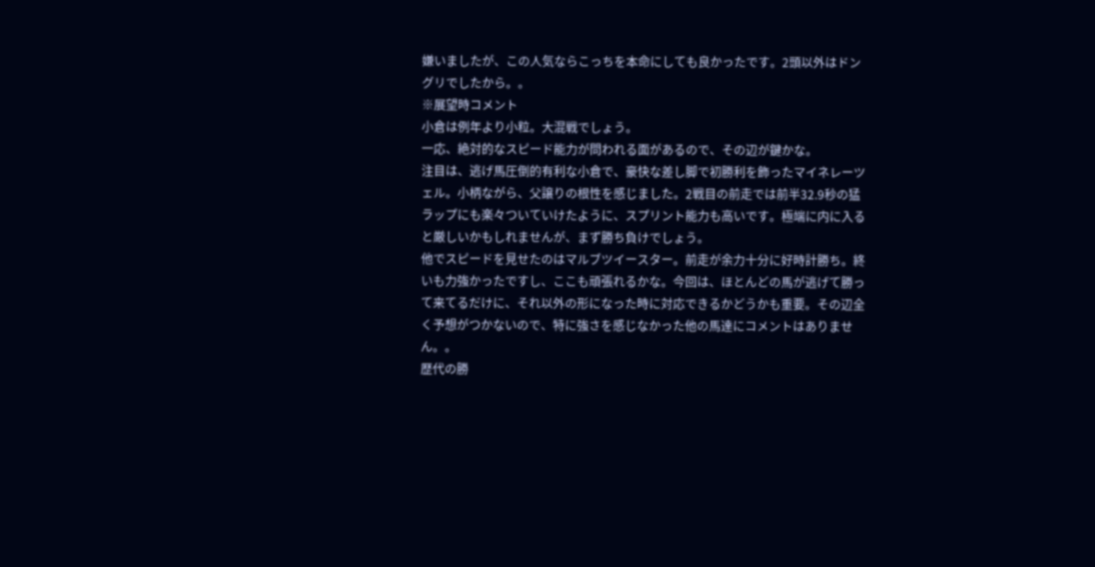嫌いましたが、この人気ならこっちを本命にしても良かったです。2頭以外はドングリでしたから。。
※展望時コメント
小倉は例年より小粒。大混戦でしょう。
一応、絶対的なスピード能力が問われる面があるので、その辺が鍵かな。
注目は、逃げ馬圧倒的有利な小倉で、豪快な差し脚で初勝利を飾ったマイネレーツェル。小柄ながら、父譲りの根性を感じました。2戦目の前走では前半32.9秒の猛ラップにも楽々ついていけたように、スプリント能力も高いです。極端に内に入ると厳しいかもしれませんが、まず勝ち負けでしょう。
他でスピードを見せたのはマルブツイースター。前走が余力十分に好時計勝ち。終いも力強かったですし、ここも頑張れるかな。今回は、ほとんどの馬が逃げて勝って来てるだけに、それ以外の形になった時に対応できるかどうかも重要。その辺全く予想がつかないので、特に強さを感じなかった他の馬達にコメントはありません。。
歴代の勝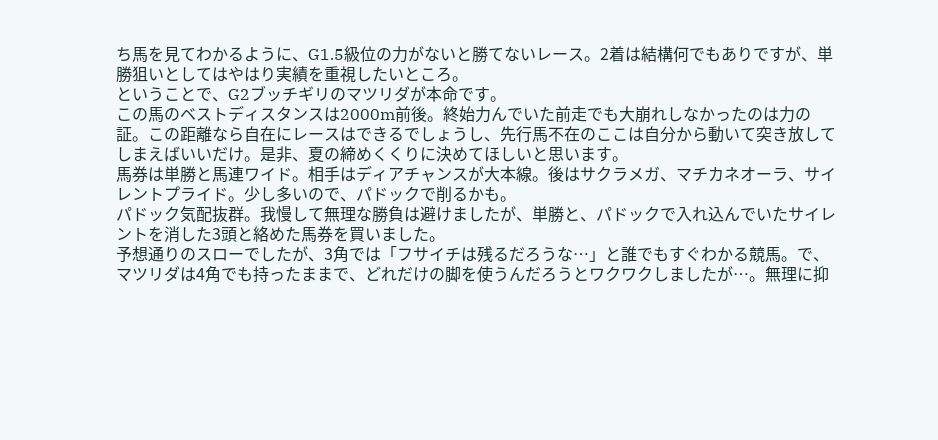ち馬を見てわかるように、G1.5級位の力がないと勝てないレース。2着は結構何でもありですが、単勝狙いとしてはやはり実績を重視したいところ。
ということで、G2ブッチギリのマツリダが本命です。
この馬のベストディスタンスは2000m前後。終始力んでいた前走でも大崩れしなかったのは力の証。この距離なら自在にレースはできるでしょうし、先行馬不在のここは自分から動いて突き放してしまえばいいだけ。是非、夏の締めくくりに決めてほしいと思います。
馬券は単勝と馬連ワイド。相手はディアチャンスが大本線。後はサクラメガ、マチカネオーラ、サイレントプライド。少し多いので、パドックで削るかも。
パドック気配抜群。我慢して無理な勝負は避けましたが、単勝と、パドックで入れ込んでいたサイレントを消した3頭と絡めた馬券を買いました。
予想通りのスローでしたが、3角では「フサイチは残るだろうな…」と誰でもすぐわかる競馬。で、マツリダは4角でも持ったままで、どれだけの脚を使うんだろうとワクワクしましたが…。無理に抑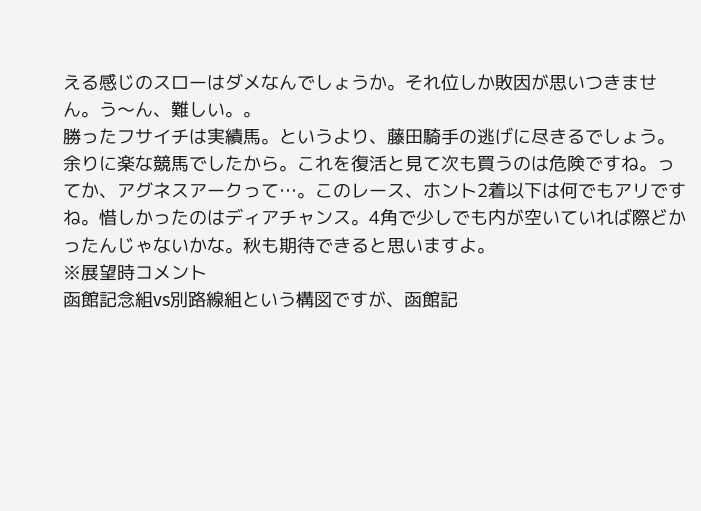える感じのスローはダメなんでしょうか。それ位しか敗因が思いつきません。う〜ん、難しい。。
勝ったフサイチは実績馬。というより、藤田騎手の逃げに尽きるでしょう。余りに楽な競馬でしたから。これを復活と見て次も買うのは危険ですね。ってか、アグネスアークって…。このレース、ホント2着以下は何でもアリですね。惜しかったのはディアチャンス。4角で少しでも内が空いていれば際どかったんじゃないかな。秋も期待できると思いますよ。
※展望時コメント
函館記念組vs別路線組という構図ですが、函館記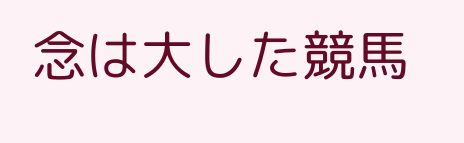念は大した競馬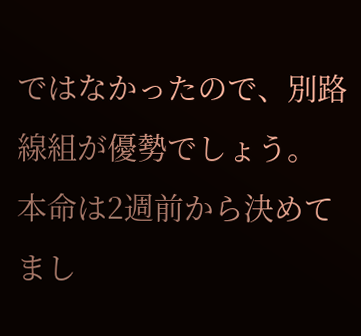ではなかったので、別路線組が優勢でしょう。
本命は2週前から決めてまし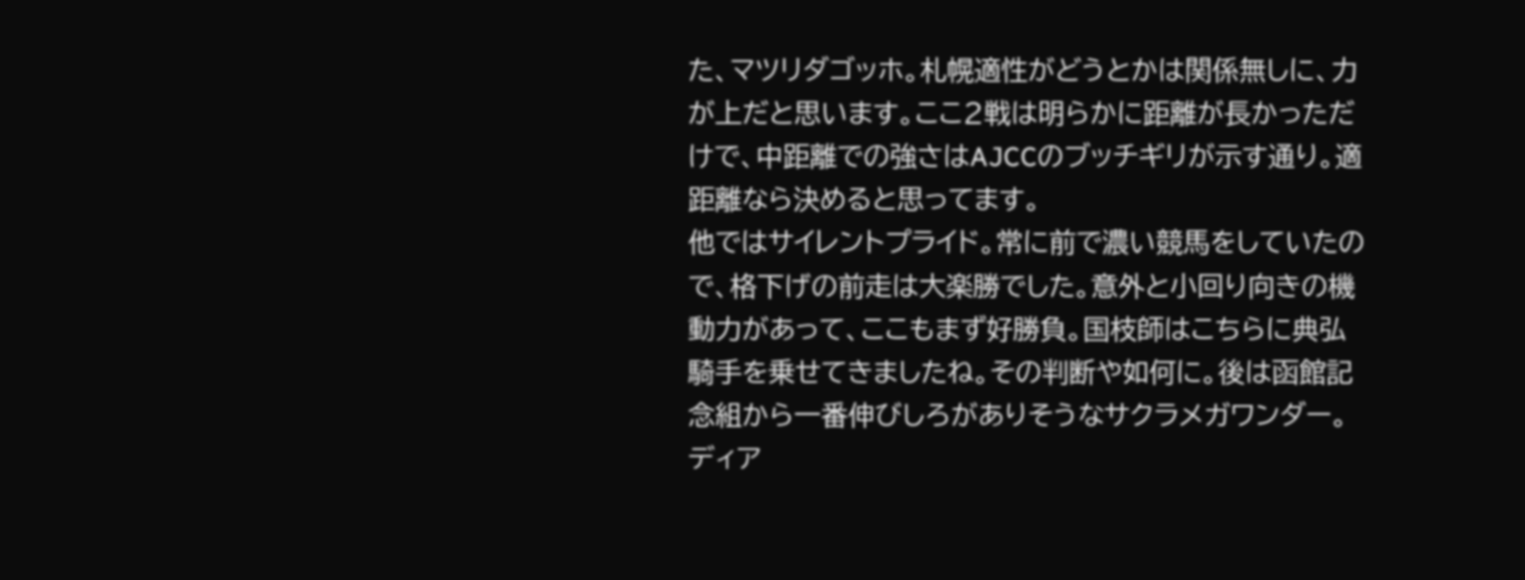た、マツリダゴッホ。札幌適性がどうとかは関係無しに、力が上だと思います。ここ2戦は明らかに距離が長かっただけで、中距離での強さはAJCCのブッチギリが示す通り。適距離なら決めると思ってます。
他ではサイレントプライド。常に前で濃い競馬をしていたので、格下げの前走は大楽勝でした。意外と小回り向きの機動力があって、ここもまず好勝負。国枝師はこちらに典弘騎手を乗せてきましたね。その判断や如何に。後は函館記念組から一番伸びしろがありそうなサクラメガワンダー。ディア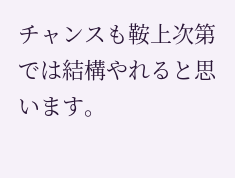チャンスも鞍上次第では結構やれると思います。